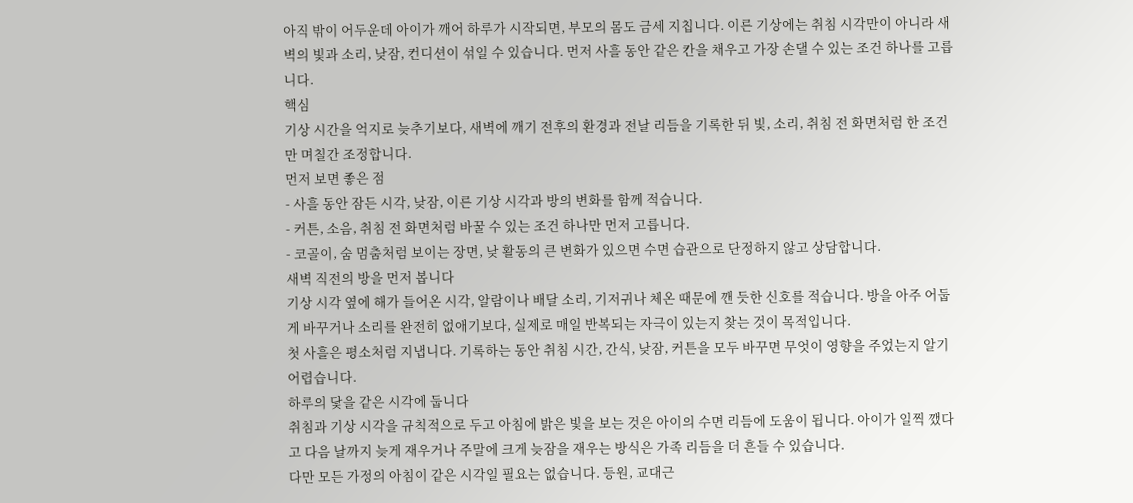아직 밖이 어두운데 아이가 깨어 하루가 시작되면, 부모의 몸도 금세 지칩니다. 이른 기상에는 취침 시각만이 아니라 새벽의 빛과 소리, 낮잠, 컨디션이 섞일 수 있습니다. 먼저 사흘 동안 같은 칸을 채우고 가장 손댈 수 있는 조건 하나를 고릅니다.
핵심
기상 시간을 억지로 늦추기보다, 새벽에 깨기 전후의 환경과 전날 리듬을 기록한 뒤 빛, 소리, 취침 전 화면처럼 한 조건만 며칠간 조정합니다.
먼저 보면 좋은 점
- 사흘 동안 잠든 시각, 낮잠, 이른 기상 시각과 방의 변화를 함께 적습니다.
- 커튼, 소음, 취침 전 화면처럼 바꿀 수 있는 조건 하나만 먼저 고릅니다.
- 코골이, 숨 멈춤처럼 보이는 장면, 낮 활동의 큰 변화가 있으면 수면 습관으로 단정하지 않고 상담합니다.
새벽 직전의 방을 먼저 봅니다
기상 시각 옆에 해가 들어온 시각, 알람이나 배달 소리, 기저귀나 체온 때문에 깬 듯한 신호를 적습니다. 방을 아주 어둡게 바꾸거나 소리를 완전히 없애기보다, 실제로 매일 반복되는 자극이 있는지 찾는 것이 목적입니다.
첫 사흘은 평소처럼 지냅니다. 기록하는 동안 취침 시간, 간식, 낮잠, 커튼을 모두 바꾸면 무엇이 영향을 주었는지 알기 어렵습니다.
하루의 닻을 같은 시각에 둡니다
취침과 기상 시각을 규칙적으로 두고 아침에 밝은 빛을 보는 것은 아이의 수면 리듬에 도움이 됩니다. 아이가 일찍 깼다고 다음 날까지 늦게 재우거나 주말에 크게 늦잠을 재우는 방식은 가족 리듬을 더 흔들 수 있습니다.
다만 모든 가정의 아침이 같은 시각일 필요는 없습니다. 등원, 교대근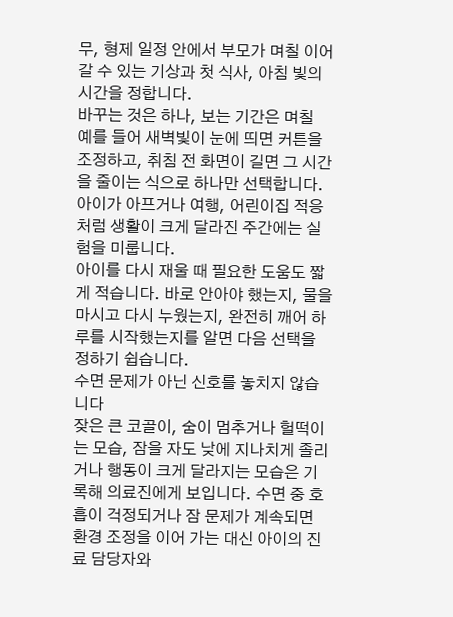무, 형제 일정 안에서 부모가 며칠 이어갈 수 있는 기상과 첫 식사, 아침 빛의 시간을 정합니다.
바꾸는 것은 하나, 보는 기간은 며칠
예를 들어 새벽빛이 눈에 띄면 커튼을 조정하고, 취침 전 화면이 길면 그 시간을 줄이는 식으로 하나만 선택합니다. 아이가 아프거나 여행, 어린이집 적응처럼 생활이 크게 달라진 주간에는 실험을 미룹니다.
아이를 다시 재울 때 필요한 도움도 짧게 적습니다. 바로 안아야 했는지, 물을 마시고 다시 누웠는지, 완전히 깨어 하루를 시작했는지를 알면 다음 선택을 정하기 쉽습니다.
수면 문제가 아닌 신호를 놓치지 않습니다
잦은 큰 코골이, 숨이 멈추거나 헐떡이는 모습, 잠을 자도 낮에 지나치게 졸리거나 행동이 크게 달라지는 모습은 기록해 의료진에게 보입니다. 수면 중 호흡이 걱정되거나 잠 문제가 계속되면 환경 조정을 이어 가는 대신 아이의 진료 담당자와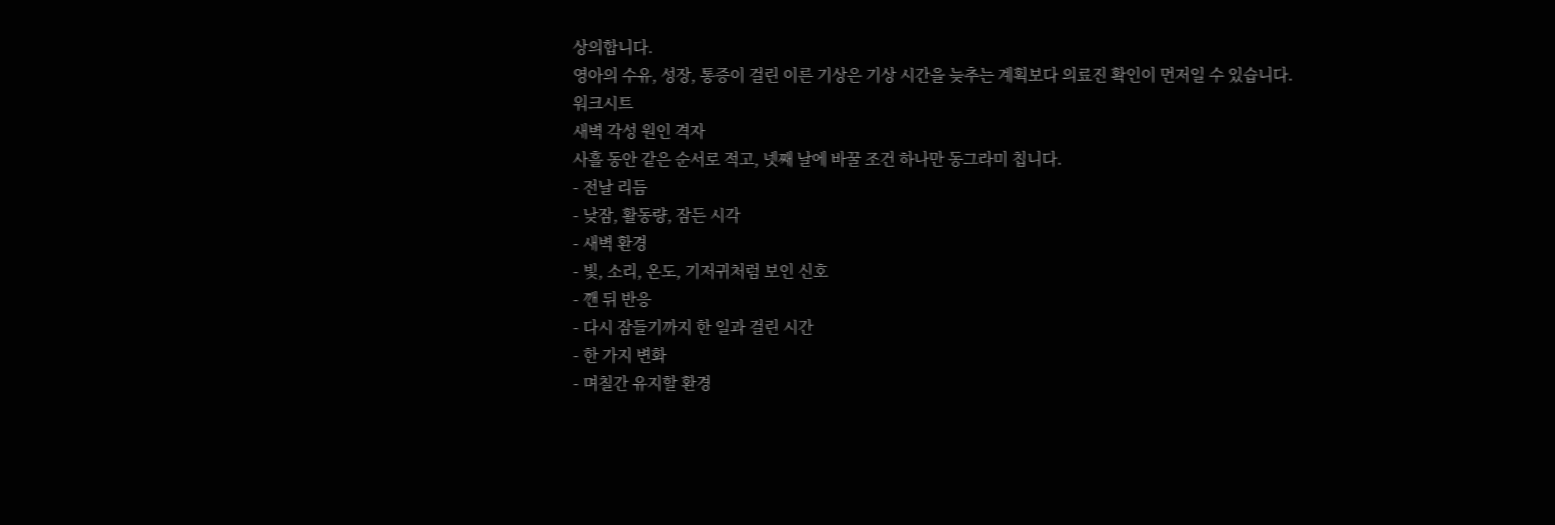상의합니다.
영아의 수유, 성장, 통증이 걸린 이른 기상은 기상 시간을 늦추는 계획보다 의료진 확인이 먼저일 수 있습니다.
워크시트
새벽 각성 원인 격자
사흘 동안 같은 순서로 적고, 넷째 날에 바꿀 조건 하나만 동그라미 칩니다.
- 전날 리듬
- 낮잠, 활동량, 잠든 시각
- 새벽 환경
- 빛, 소리, 온도, 기저귀처럼 보인 신호
- 깬 뒤 반응
- 다시 잠들기까지 한 일과 걸린 시간
- 한 가지 변화
- 며칠간 유지할 환경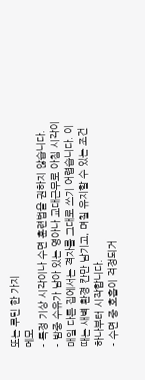또는 루틴 한 가지
메모
- 특정 기상 시각이나 수면 훈련법을 권하지 않습니다.
- 밤중 수유가 남아 있는 영아나 교대근무로 아침 시각이 매일 다른 집에서는 격자를 그대로 쓰기 어렵습니다. 이때는 새벽 환경 칸만 남기고, 며칠 유지할 수 있는 조건 하나부터 시작합니다.
- 수면 중 호흡이 걱정되거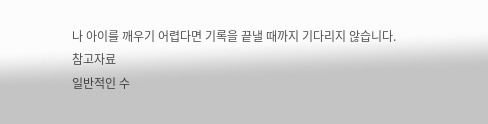나 아이를 깨우기 어렵다면 기록을 끝낼 때까지 기다리지 않습니다.
참고자료
일반적인 수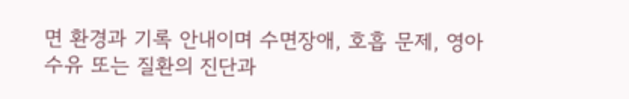면 환경과 기록 안내이며 수면장애, 호흡 문제, 영아 수유 또는 질환의 진단과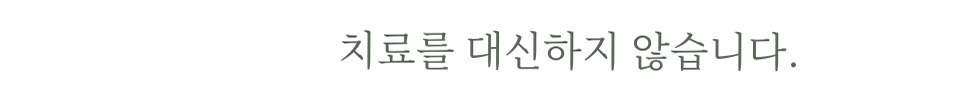치료를 대신하지 않습니다.